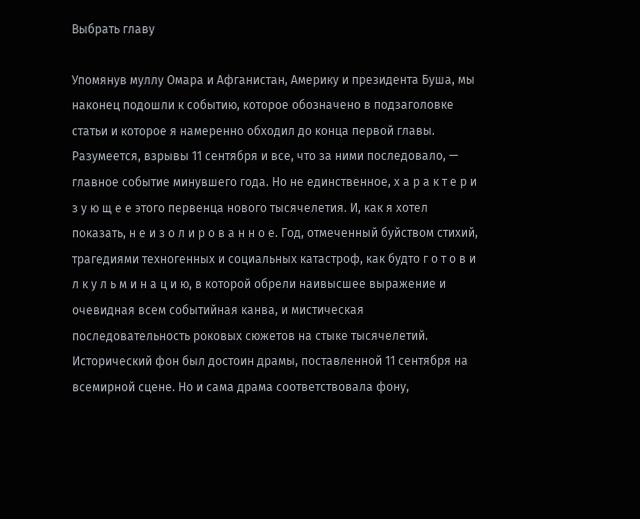Выбрать главу

Упомянув муллу Омара и Афганистан, Америку и президента Буша, мы наконец подошли к событию, которое обозначено в подзаголовке статьи и которое я намеренно обходил до конца первой главы. Разумеется, взрывы 11 сентября и все, что за ними последовало, — главное событие минувшего года. Но не единственное, х а р а к т е р и з у ю щ е е этого первенца нового тысячелетия. И, как я хотел показать, н е и з о л и р о в а н н о е. Год, отмеченный буйством стихий, трагедиями техногенных и социальных катастроф, как будто г о т о в и л к у л ь м и н а ц и ю, в которой обрели наивысшее выражение и очевидная всем событийная канва, и мистическая последовательность роковых сюжетов на стыке тысячелетий. Исторический фон был достоин драмы, поставленной 11 сентября на всемирной сцене. Но и сама драма соответствовала фону,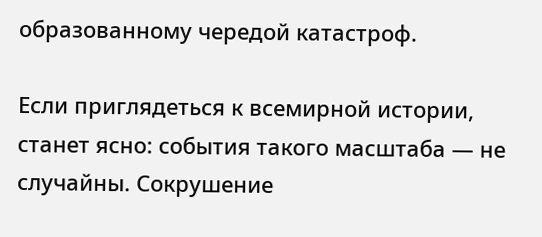образованному чередой катастроф.

Если приглядеться к всемирной истории, станет ясно: события такого масштаба — не случайны. Сокрушение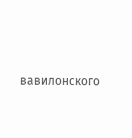вавилонского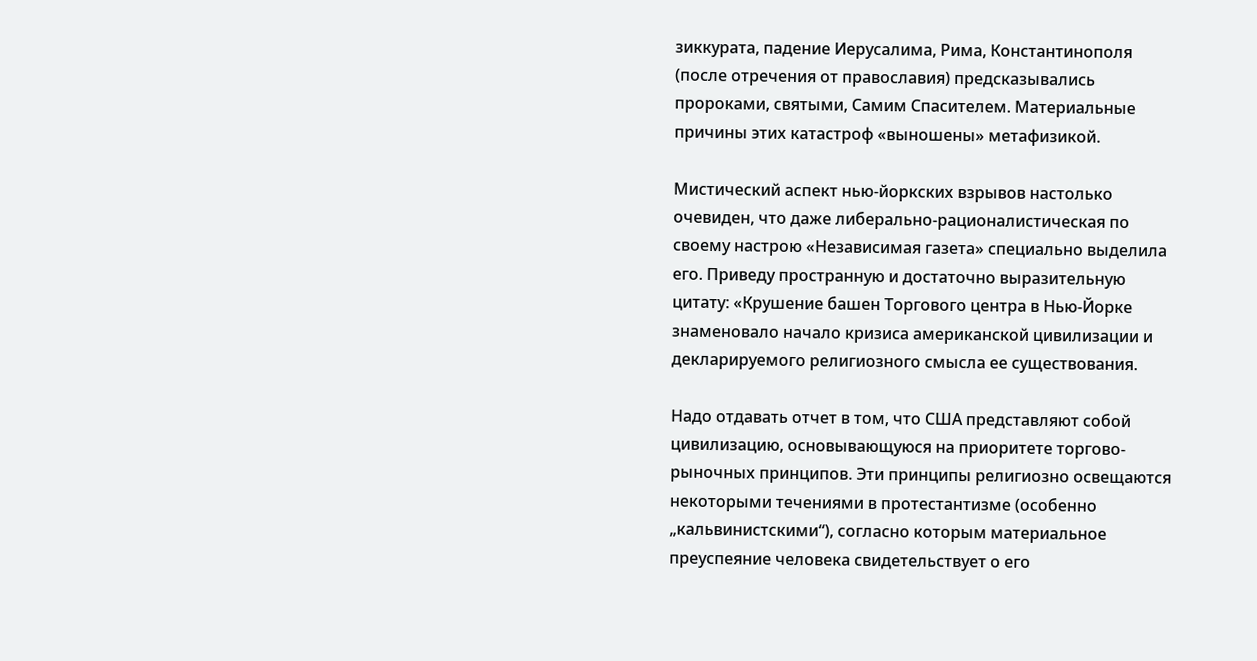зиккурата, падение Иерусалима, Рима, Константинополя (после отречения от православия) предсказывались пророками, святыми, Самим Спасителем. Материальные причины этих катастроф «выношены» метафизикой.

Мистический аспект нью-йоркских взрывов настолько очевиден, что даже либерально-рационалистическая по своему настрою «Независимая газета» специально выделила его. Приведу пространную и достаточно выразительную цитату: «Крушение башен Торгового центра в Нью-Йорке знаменовало начало кризиса американской цивилизации и декларируемого религиозного смысла ее существования.

Надо отдавать отчет в том, что США представляют собой цивилизацию, основывающуюся на приоритете торгово-рыночных принципов. Эти принципы религиозно освещаются некоторыми течениями в протестантизме (особенно „кальвинистскими“), согласно которым материальное преуспеяние человека свидетельствует о его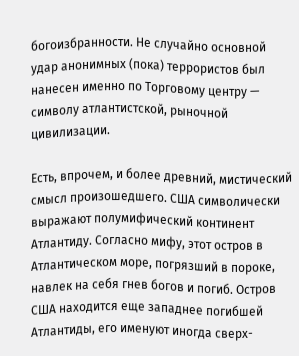богоизбранности. Не случайно основной удар анонимных (пока) террористов был нанесен именно по Торговому центру — символу атлантистской, рыночной цивилизации.

Есть, впрочем, и более древний, мистический смысл произошедшего. США символически выражают полумифический континент Атлантиду. Согласно мифу, этот остров в Атлантическом море, погрязший в пороке, навлек на себя гнев богов и погиб. Остров США находится еще западнее погибшей Атлантиды, его именуют иногда сверх-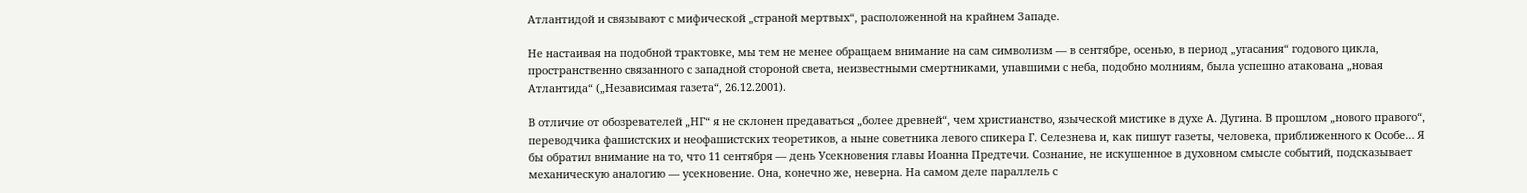Атлантидой и связывают с мифической „страной мертвых“, расположенной на крайнем Западе.

Не настаивая на подобной трактовке, мы тем не менее обращаем внимание на сам символизм — в сентябре, осенью, в период „угасания“ годового цикла, пространственно связанного с западной стороной света, неизвестными смертниками, упавшими с неба, подобно молниям, была успешно атакована „новая Атлантида“ („Независимая газета“, 26.12.2001).

В отличие от обозревателей „НГ“ я не склонен предаваться „более древней“, чем христианство, языческой мистике в духе А. Дугина. В прошлом „нового правого“, переводчика фашистских и неофашистских теоретиков, а ныне советника левого спикера Г. Селезнева и, как пишут газеты, человека, приближенного к Особе… Я бы обратил внимание на то, что 11 сентября — день Усекновения главы Иоанна Предтечи. Сознание, не искушенное в духовном смысле событий, подсказывает механическую аналогию — усекновение. Она, конечно же, неверна. На самом деле параллель с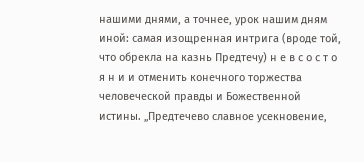нашими днями, а точнее, урок нашим дням иной: самая изощренная интрига (вроде той, что обрекла на казнь Предтечу) н е в с о с т о я н и и отменить конечного торжества человеческой правды и Божественной истины. „Предтечево славное усекновение,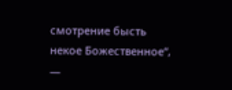смотрение бысть некое Божественное“, —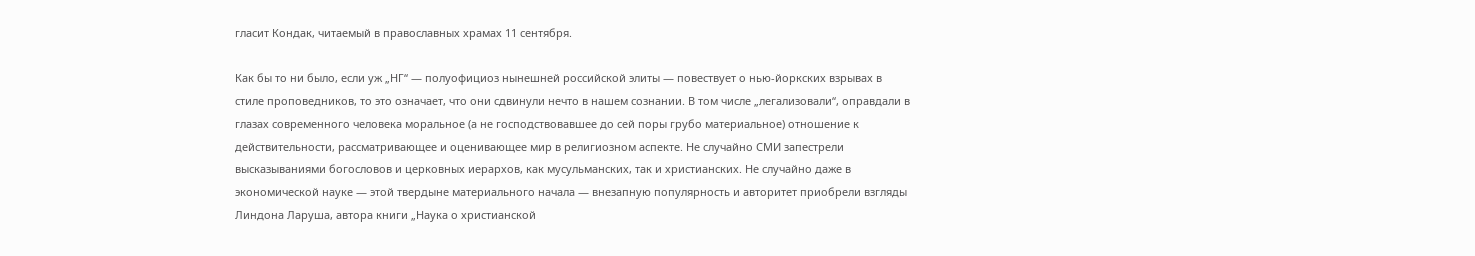гласит Кондак, читаемый в православных храмах 11 сентября.

Как бы то ни было, если уж „НГ“ — полуофициоз нынешней российской элиты — повествует о нью-йоркских взрывах в стиле проповедников, то это означает, что они сдвинули нечто в нашем сознании. В том числе „легализовали“, оправдали в глазах современного человека моральное (а не господствовавшее до сей поры грубо материальное) отношение к действительности, рассматривающее и оценивающее мир в религиозном аспекте. Не случайно СМИ запестрели высказываниями богословов и церковных иерархов, как мусульманских, так и христианских. Не случайно даже в экономической науке — этой твердыне материального начала — внезапную популярность и авторитет приобрели взгляды Линдона Ларуша, автора книги „Наука о христианской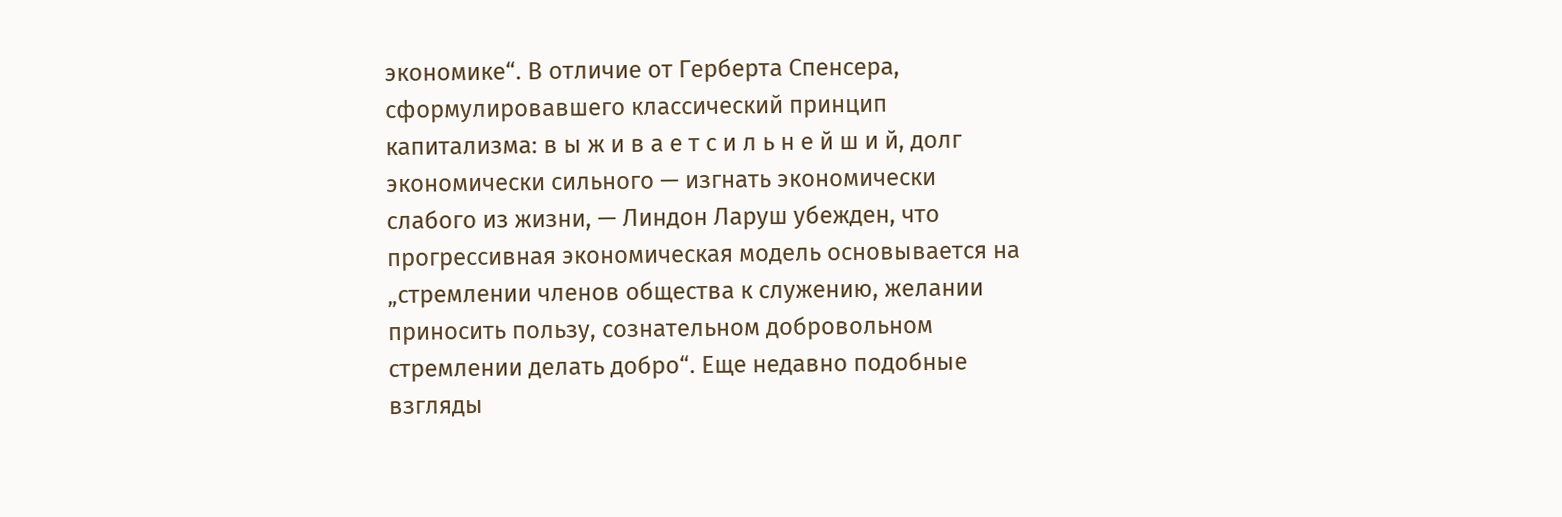экономике“. В отличие от Герберта Спенсера, сформулировавшего классический принцип капитализма: в ы ж и в а е т с и л ь н е й ш и й, долг экономически сильного — изгнать экономически слабого из жизни, — Линдон Ларуш убежден, что прогрессивная экономическая модель основывается на „стремлении членов общества к служению, желании приносить пользу, сознательном добровольном стремлении делать добро“. Еще недавно подобные взгляды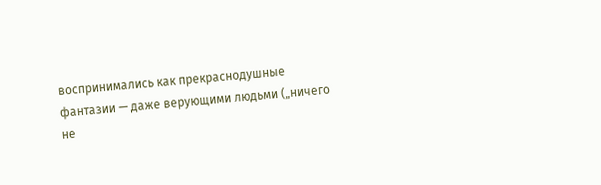воспринимались как прекраснодушные фантазии — даже верующими людьми („ничего не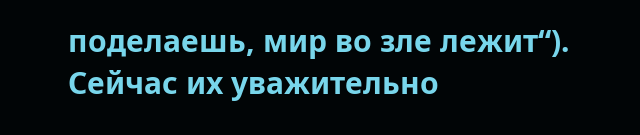поделаешь, мир во зле лежит“). Сейчас их уважительно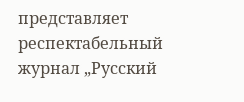представляет респектабельный журнал „Русский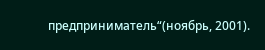предприниматель“(ноябрь, 2001).